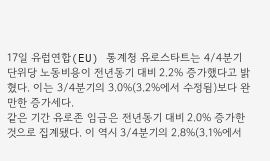17일 유럽연합(EU) 통계청 유로스타트는 4/4분기 단위당 노동비용이 전년동기 대비 2.2% 증가했다고 밝혔다. 이는 3/4분기의 3.0%(3.2%에서 수정됨)보다 완만한 증가세다.
같은 기간 유로존 임금은 전년동기 대비 2.0% 증가한 것으로 집계됐다. 이 역시 3/4분기의 2.8%(3.1%에서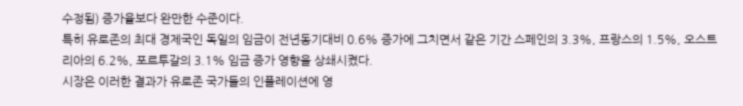수정됨) 증가율보다 완만한 수준이다.
특히 유로존의 최대 경제국인 독일의 임금이 전년동기대비 0.6% 증가에 그치면서 같은 기간 스페인의 3.3%, 프랑스의 1.5%, 오스트리아의 6.2%, 포르투갈의 3.1% 임금 증가 영향을 상쇄시켰다.
시장은 이러한 결과가 유로존 국가들의 인플레이션에 영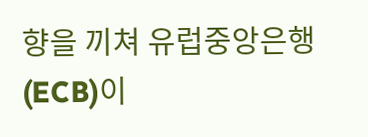향을 끼쳐 유럽중앙은행(ECB)이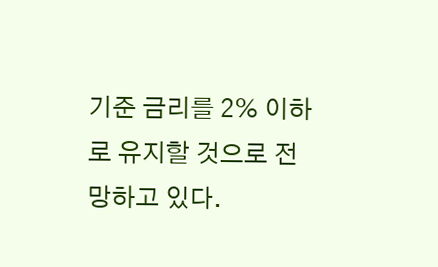기준 금리를 2% 이하로 유지할 것으로 전망하고 있다.